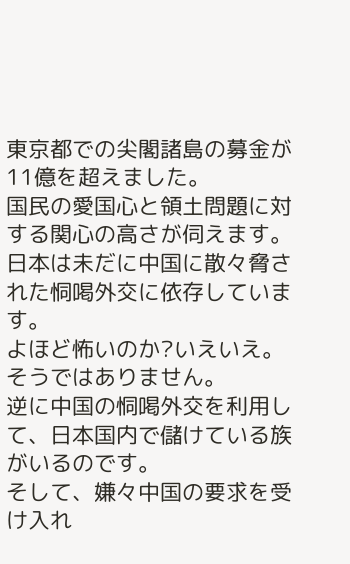東京都での尖閣諸島の募金が11億を超えました。
国民の愛国心と領土問題に対する関心の高さが伺えます。
日本は未だに中国に散々脅された恫喝外交に依存しています。
よほど怖いのか?いえいえ。そうではありません。
逆に中国の恫喝外交を利用して、日本国内で儲けている族がいるのです。
そして、嫌々中国の要求を受け入れ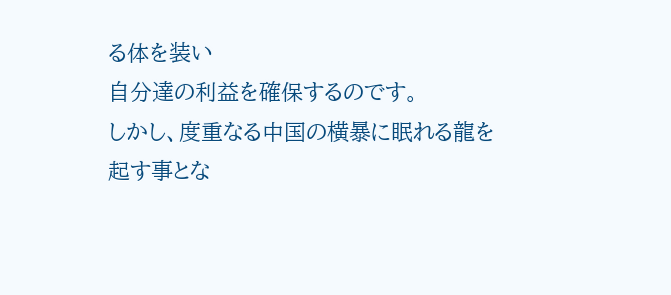る体を装い
自分達の利益を確保するのです。
しかし、度重なる中国の横暴に眠れる龍を起す事とな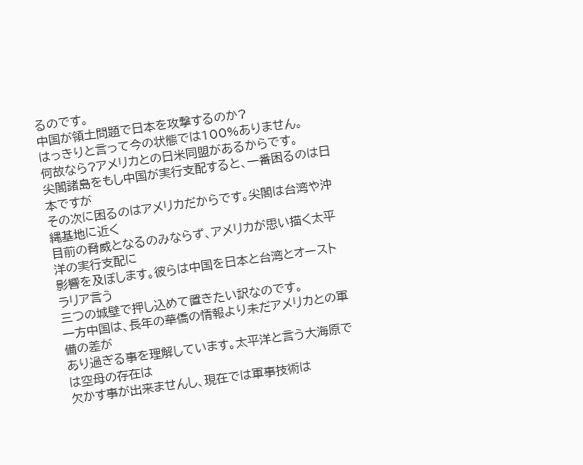るのです。
中国が領土問題で日本を攻撃するのか?
はっきりと言って今の状態では100%ありません。
何故なら?アメリカとの日米同盟があるからです。
尖閣諸島をもし中国が実行支配すると、一番困るのは日本ですが
その次に困るのはアメリカだからです。尖閣は台湾や沖縄基地に近く
目前の脅威となるのみならず、アメリカが思い描く太平洋の実行支配に
影響を及ぼします。彼らは中国を日本と台湾とオーストラリア言う
三つの城壁で押し込めて置きたい訳なのです。
一方中国は、長年の華僑の情報より未だアメリカとの軍備の差が
あり過ぎる事を理解しています。太平洋と言う大海原では空母の存在は
欠かす事が出来ませんし、現在では軍事技術は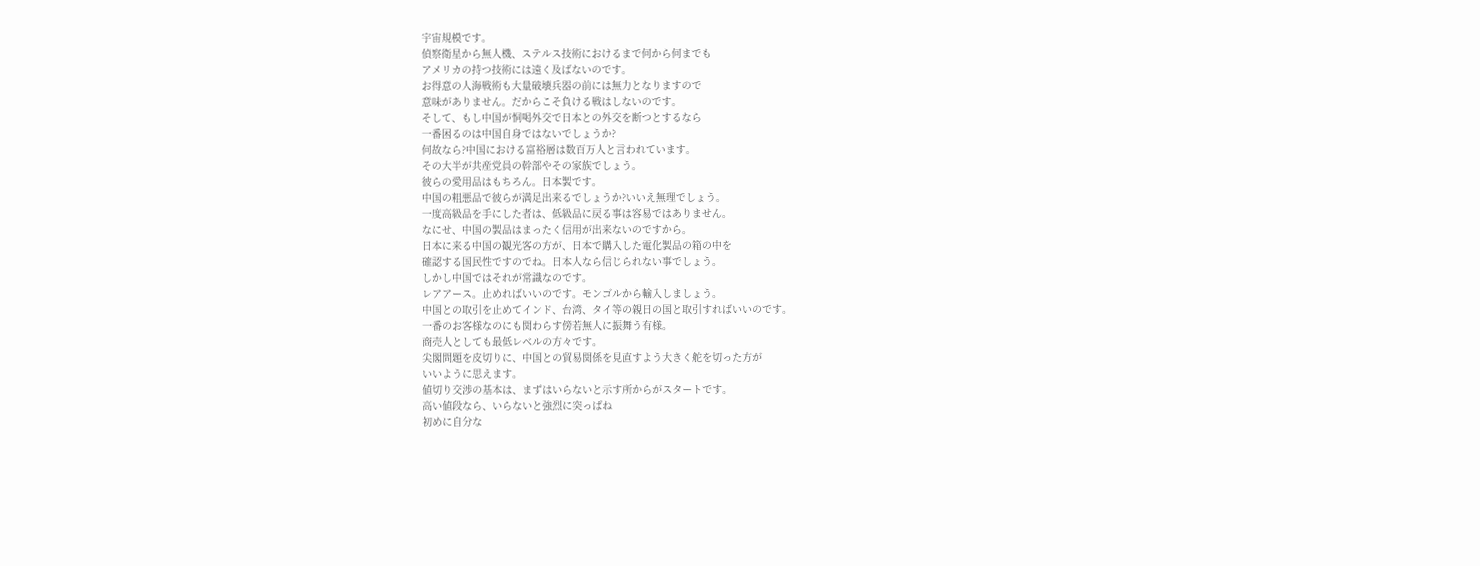宇宙規模です。
偵察衛星から無人機、ステルス技術におけるまで何から何までも
アメリカの持つ技術には遠く及ばないのです。
お得意の人海戦術も大量破壊兵器の前には無力となりますので
意味がありません。だからこそ負ける戦はしないのです。
そして、もし中国が恫喝外交で日本との外交を断つとするなら
一番困るのは中国自身ではないでしょうか?
何故なら?中国における富裕層は数百万人と言われています。
その大半が共産党員の幹部やその家族でしょう。
彼らの愛用品はもちろん。日本製です。
中国の粗悪品で彼らが満足出来るでしょうか?いいえ無理でしょう。
一度高級品を手にした者は、低級品に戻る事は容易ではありません。
なにせ、中国の製品はまったく信用が出来ないのですから。
日本に来る中国の観光客の方が、日本で購入した電化製品の箱の中を
確認する国民性ですのでね。日本人なら信じられない事でしょう。
しかし中国ではそれが常識なのです。
レアアース。止めればいいのです。モンゴルから輸入しましょう。
中国との取引を止めてインド、台湾、タイ等の親日の国と取引すればいいのです。
一番のお客様なのにも関わらす傍若無人に振舞う有様。
商売人としても最低レベルの方々です。
尖閣問題を皮切りに、中国との貿易関係を見直すよう大きく舵を切った方が
いいように思えます。
値切り交渉の基本は、まずはいらないと示す所からがスタートです。
高い値段なら、いらないと強烈に突っぱね
初めに自分な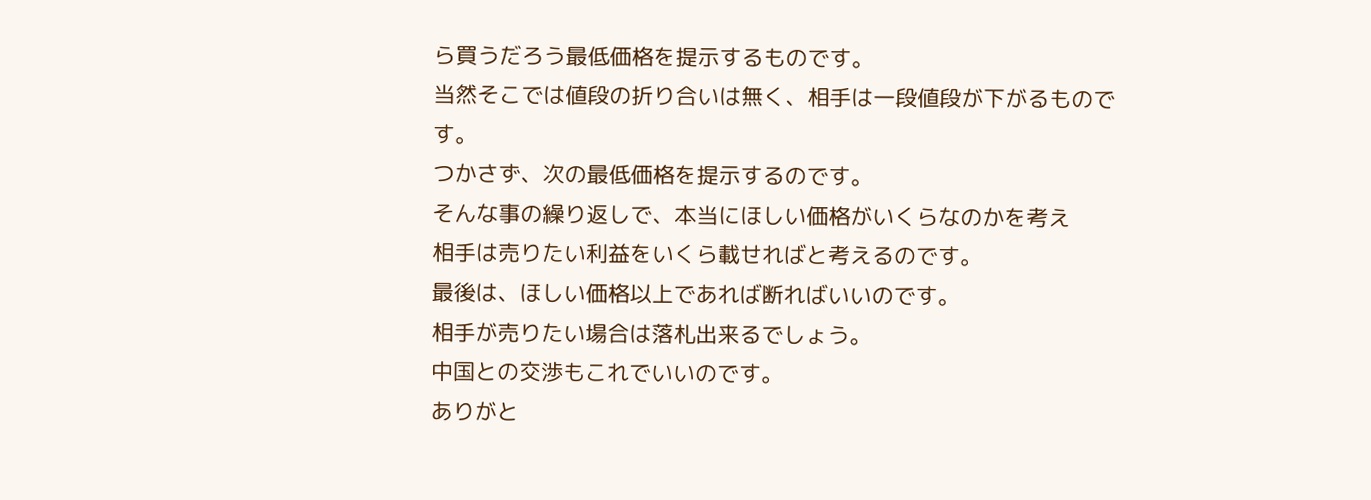ら買うだろう最低価格を提示するものです。
当然そこでは値段の折り合いは無く、相手は一段値段が下がるものです。
つかさず、次の最低価格を提示するのです。
そんな事の繰り返しで、本当にほしい価格がいくらなのかを考え
相手は売りたい利益をいくら載せればと考えるのです。
最後は、ほしい価格以上であれば断ればいいのです。
相手が売りたい場合は落札出来るでしょう。
中国との交渉もこれでいいのです。
ありがと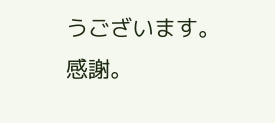うございます。
感謝。